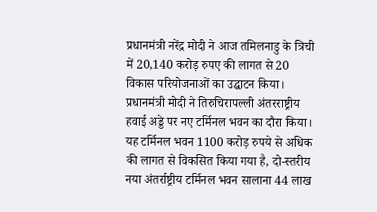प्रधानमंत्री नरेंद्र मोदी ने आज तमिलनाडु के त्रिची में 20,140 करोड़ रुपए की लागत से 20 विकास परियोजनाओं का उद्घाटन किया।
प्रधानमंत्री मोदी ने तिरुचिरापल्ली अंतरराष्ट्रीय हवाई अड्डे पर नए टर्मिनल भवन का दौरा किया। यह टर्मिनल भवन 1100 करोड़ रुपये से अधिक की लागत से विकसित किया गया है, दो-स्तरीय नया अंतर्राष्ट्रीय टर्मिनल भवन सालाना 44 लाख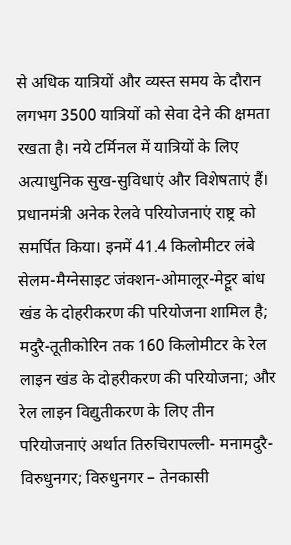से अधिक यात्रियों और व्यस्त समय के दौरान लगभग 3500 यात्रियों को सेवा देने की क्षमता रखता है। नये टर्मिनल में यात्रियों के लिए अत्याधुनिक सुख-सुविधाएं और विशेषताएं हैं।
प्रधानमंत्री अनेक रेलवे परियोजनाएं राष्ट्र को समर्पित किया। इनमें 41.4 किलोमीटर लंबे सेलम-मैग्नेसाइट जंक्शन-ओमालूर-मेट्टूर बांध खंड के दोहरीकरण की परियोजना शामिल है; मदुरै-तूतीकोरिन तक 160 किलोमीटर के रेल लाइन खंड के दोहरीकरण की परियोजना; और रेल लाइन विद्युतीकरण के लिए तीन परियोजनाएं अर्थात तिरुचिरापल्ली- मनामदुरै- विरुधुनगर; विरुधुनगर – तेनकासी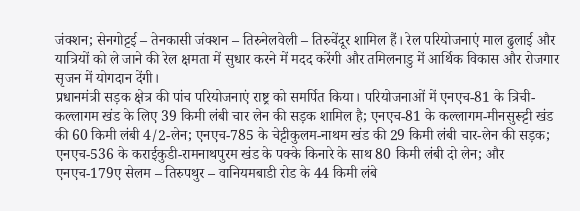जंक्शन; सेनगोट्टई – तेनकासी जंक्शन – तिरुनेलवेली – तिरुचेंदूर शामिल हैं। रेल परियोजनाएं माल ढुलाई और यात्रियों को ले जाने की रेल क्षमता में सुधार करने में मदद करेंगी और तमिलनाडु में आर्थिक विकास और रोजगार सृजन में योगदान देंगी।
प्रधानमंत्री सड़क क्षेत्र की पांच परियोजनाएं राष्ट्र को समर्पित किया। परियोजनाओं में एनएच-81 के त्रिची-कल्लागम खंड के लिए 39 किमी लंबी चार लेन की सड़क शामिल है; एनएच-81 के कल्लागम-मीनसुरूट्टी खंड की 60 किमी लंबी 4/2-लेन; एनएच-785 के चेट्टीकुलम-नाथम खंड की 29 किमी लंबी चार-लेन की सड़क; एनएच-536 के कराईकुडी-रामनाथपुरम खंड के पक्के किनारे के साथ 80 किमी लंबी दो लेन; और एनएच-179ए सेलम – तिरुपथुर – वानियमबाडी रोड के 44 किमी लंबे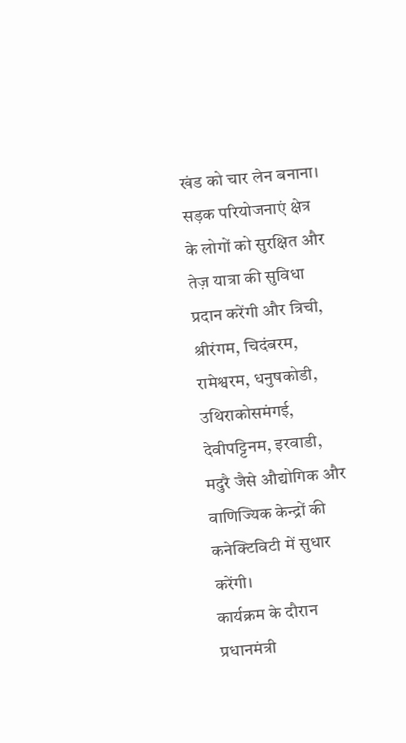खंड को चार लेन बनाना। सड़क परियोजनाएं क्षेत्र के लोगों को सुरक्षित और तेज़ यात्रा की सुविधा प्रदान करेंगी और त्रिची, श्रीरंगम, चिदंबरम, रामेश्वरम, धनुषकोडी, उथिराकोसमंगई, देवीपट्टिनम, इरवाडी, मदुरै जैसे औद्योगिक और वाणिज्यिक केन्द्रों की कनेक्टिविटी में सुधार करेंगी।
कार्यक्रम के दौरान प्रधानमंत्री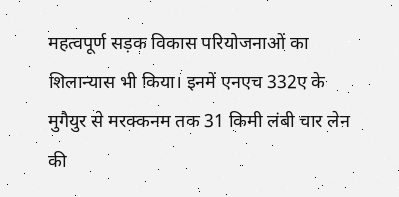महत्वपूर्ण सड़क विकास परियोजनाओं का शिलान्यास भी किया। इनमें एनएच 332ए के मुगैयुर से मरक्कनम तक 31 किमी लंबी चार लेन की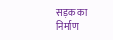सड़क का निर्माण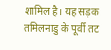शामिल है। यह सड़क तमिलनाडु के पूर्वी तट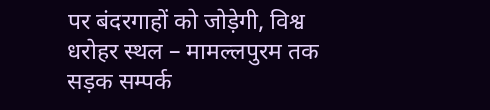पर बंदरगाहों को जोड़ेगी, विश्व धरोहर स्थल – मामल्लपुरम तक सड़क सम्पर्क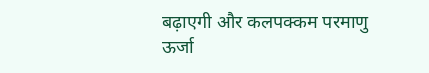बढ़ाएगी और कलपक्कम परमाणु ऊर्जा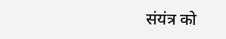संयंत्र को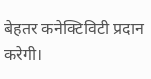बेहतर कनेक्टिविटी प्रदान करेगी।